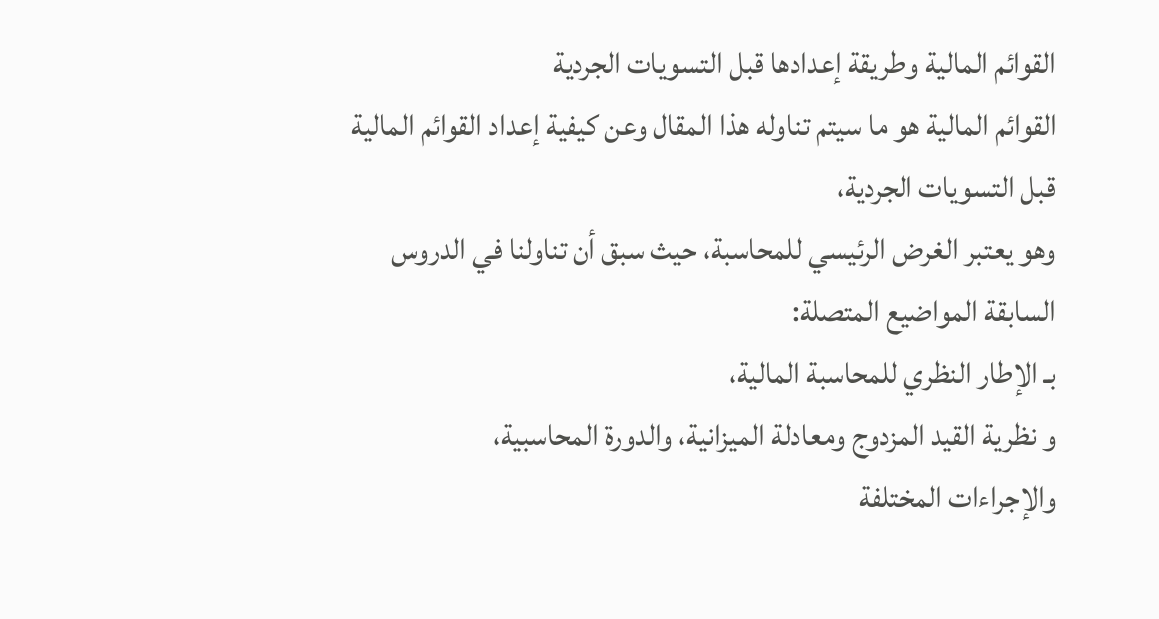القوائم المالية وطريقة إعدادها قبل التسويات الجردية
القوائم المالية هو ما سيتم تناوله هذا المقال وعن كيفية إعداد القوائم المالية قبل التسويات الجردية،
وهو يعتبر الغرض الرئيسي للمحاسبة، حيث سبق أن تناولنا في الدروس السابقة المواضيع المتصلة:
بـ الإطار النظري للمحاسبة المالية،
و نظرية القيد المزدوج ومعادلة الميزانية، والدورة المحاسبية،
والإجراءات المختلفة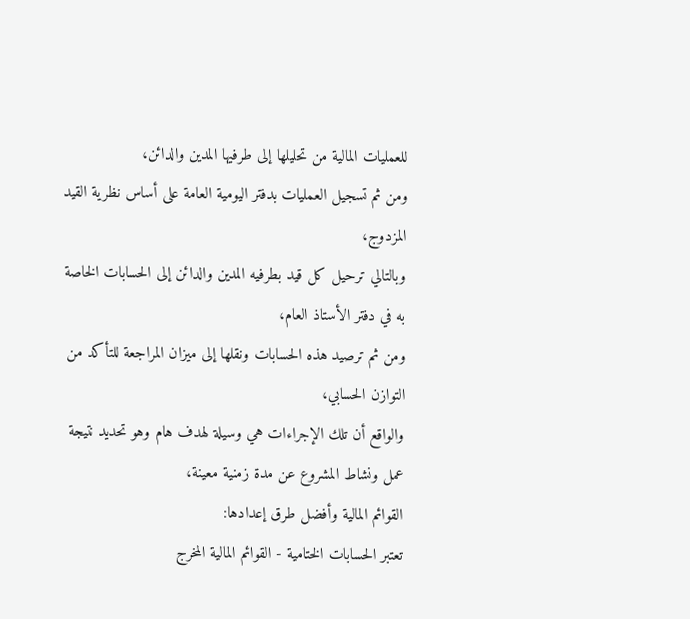للعمليات المالية من تحليلها إلى طرفيها المدين والدائن،
ومن ثم تسجيل العمليات بدفتر اليومية العامة على أساس نظرية القيد المزدوج،
وبالتالي ترحيل كل قيد بطرفيه المدين والدائن إلى الحسابات الخاصة به في دفتر الأستاذ العام،
ومن ثم ترصيد هذه الحسابات ونقلها إلى ميزان المراجعة للتأكد من التوازن الحسابي،
والواقع أن تلك الإجراءات هي وسيلة لهدف هام وهو تحديد نتيجة عمل ونشاط المشروع عن مدة زمنية معينة،
القوائم المالية وأفضل طرق إعدادها:
تعتبر الحسابات الختامية - القوائم المالية المخرج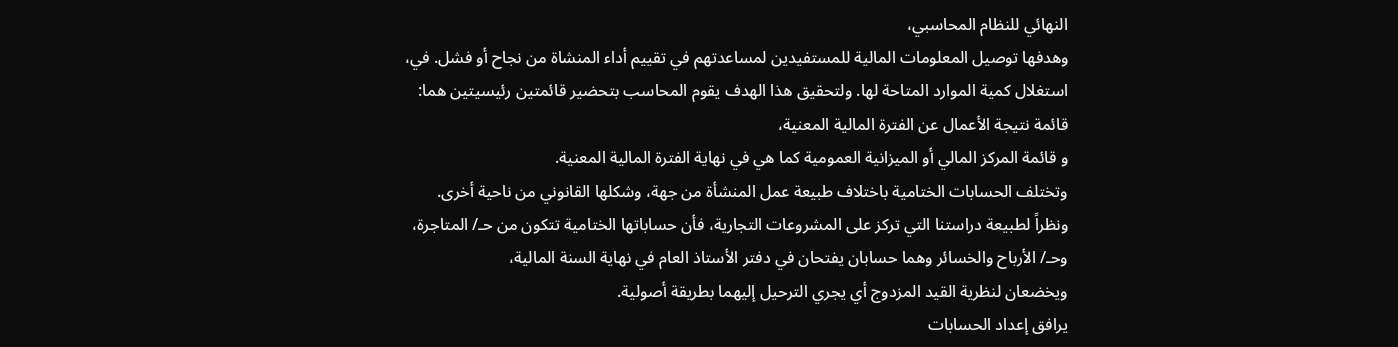النهائي للنظام المحاسبي،
وهدفها توصيل المعلومات المالية للمستفيدين لمساعدتهم في تقييم أداء المنشاة من نجاح أو فشل. في،
استغلال كمية الموارد المتاحة لها. ولتحقيق هذا الهدف يقوم المحاسب بتحضير قائمتين رئيسيتين هما:
قائمة نتيجة الأعمال عن الفترة المالية المعنية،
و قائمة المركز المالي أو الميزانية العمومية كما هي في نهاية الفترة المالية المعنية.
وتختلف الحسابات الختامية باختلاف طبيعة عمل المنشأة من جهة، وشكلها القانوني من ناحية أخرى.
ونظراً لطبيعة دراستنا التي تركز على المشروعات التجارية، فأن حساباتها الختامية تتكون من حـ/ المتاجرة،
وحـ/ الأرباح والخسائر وهما حسابان يفتحان في دفتر الأستاذ العام في نهاية السنة المالية،
ويخضعان لنظرية القيد المزدوج أي يجري الترحيل إليهما بطريقة أصولية.
يرافق إعداد الحسابات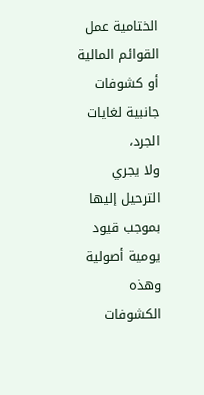الختامية عمل القوائم المالية أو كشوفات جانبية لغايات الجرد،
ولا يجري الترحيل إليها بموجب قيود يومية أصولية وهذه الكشوفات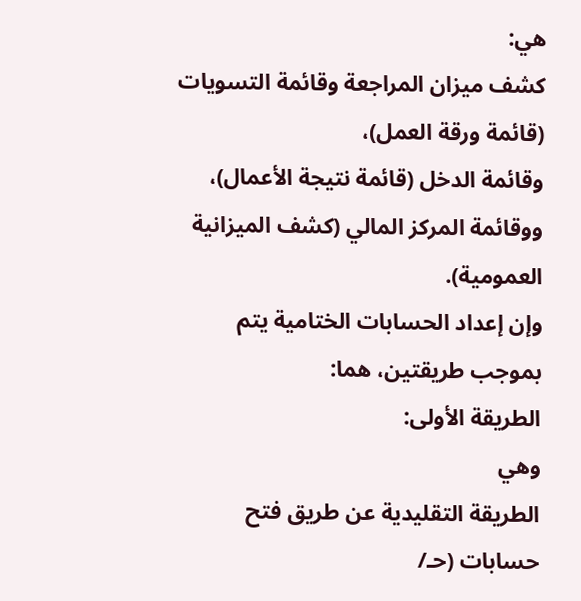هي:
كشف ميزان المراجعة وقائمة التسويات (قائمة ورقة العمل)،
وقائمة الدخل (قائمة نتيجة الأعمال)، ووقائمة المركز المالي (كشف الميزانية العمومية).
وإن إعداد الحسابات الختامية يتم بموجب طريقتين، هما:
الطريقة الأولى:
وهي
الطريقة التقليدية عن طريق فتح حسابات (حـ/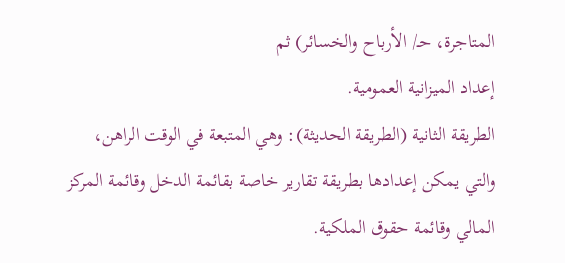المتاجرة، حـ/ الأرباح والخسائر) ثم
إعداد الميزانية العمومية.
الطريقة الثانية (الطريقة الحديثة): وهي المتبعة في الوقت الراهن،
والتي يمكن إعدادها بطريقة تقارير خاصة بقائمة الدخل وقائمة المركز المالي وقائمة حقوق الملكية.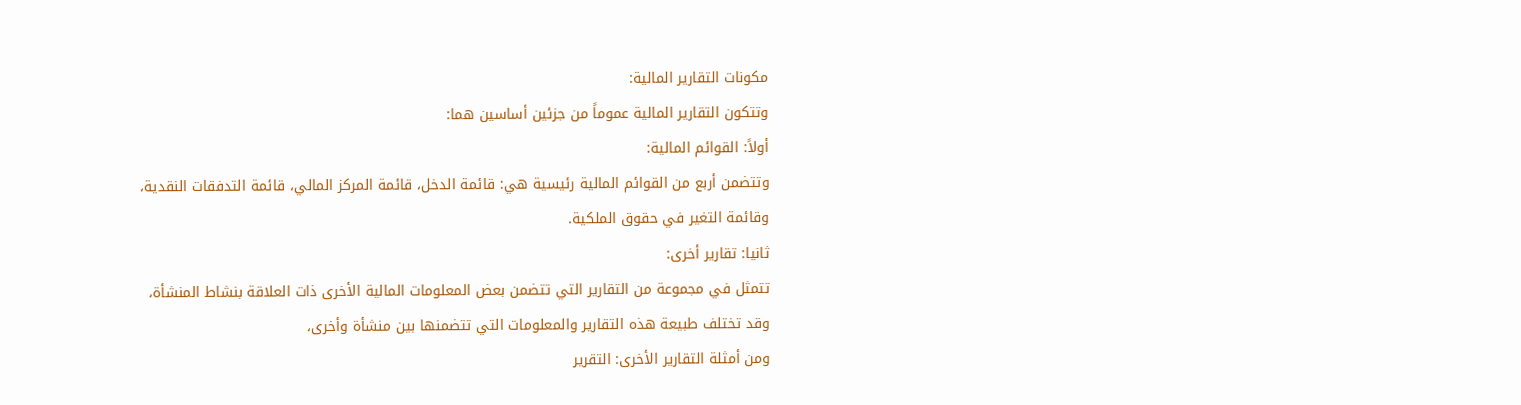مكونات التقارير المالية:
وتتكون التقارير المالية عموماً من جزئين أساسين هما:
أولاً: القوائم المالية:
وتتضمن أربع من القوائم المالية رئيسية هي: قائمة الدخل، قائمة المركز المالي، قائمة التدفقات النقدية،
وقائمة التغير في حقوق الملكية.
ثانيا: تقارير أخرى:
تتمثل في مجموعة من التقارير التي تتضمن بعض المعلومات المالية الأخرى ذات العلاقة بنشاط المنشأة،
وقد تختلف طبيعة هذه التقارير والمعلومات التي تتضمنها بين منشأة وأخرى،
ومن أمثلة التقارير الأخرى: التقرير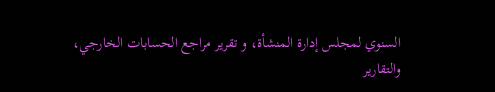السنوي لمجلس إدارة المنشأة، و تقرير مراجع الحسابات الخارجي،
والتقارير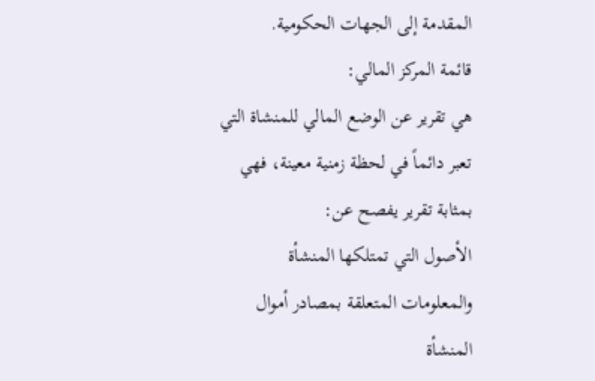المقدمة إلى الجهات الحكومية.
قائمة المركز المالي:
هي تقرير عن الوضع المالي للمنشاة التي تعبر دائماً في لحظة زمنية معينة، فهي بمثابة تقرير يفصح عن:
الأصول التي تمتلكها المنشأة والمعلومات المتعلقة بمصادر أموال المنشأة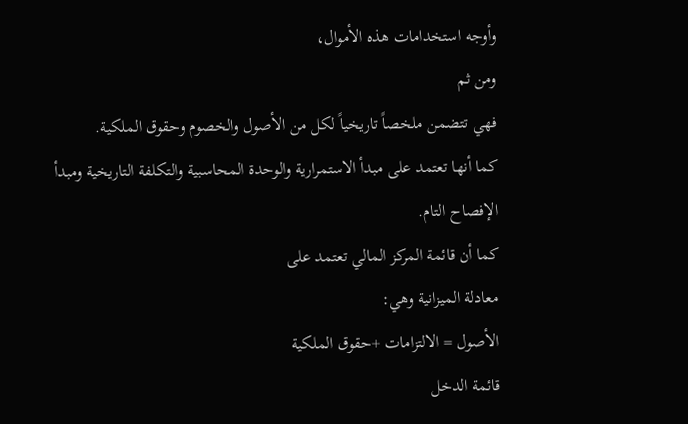وأوجه استخدامات هذه الأموال،
ومن ثم
فهي تتضمن ملخصاً تاريخياً لكل من الأصول والخصوم وحقوق الملكية.
كما أنها تعتمد على مبدأ الاستمرارية والوحدة المحاسبية والتكلفة التاريخية ومبدأ الإفصاح التام.
كما أن قائمة المركز المالي تعتمد على
معادلة الميزانية وهي:
الأصول = الالتزامات +حقوق الملكية
قائمة الدخل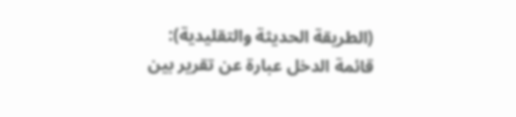(الطريقة الحديثة والتقليدية):
قائمة الدخل عبارة عن تقرير بين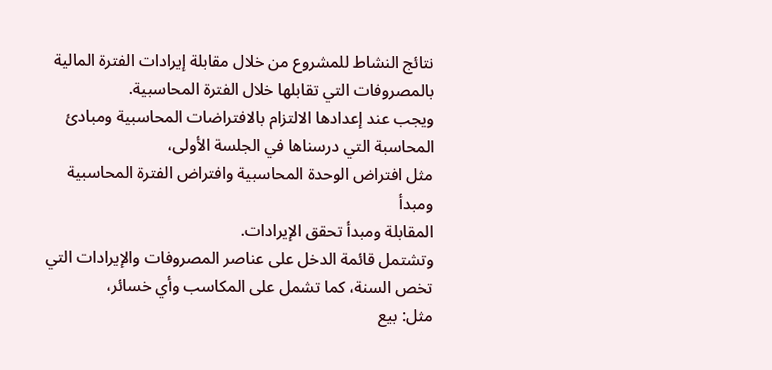نتائج النشاط للمشروع من خلال مقابلة إيرادات الفترة المالية
بالمصروفات التي تقابلها خلال الفترة المحاسبية.
ويجب عند إعدادها الالتزام بالافتراضات المحاسبية ومبادئ المحاسبة التي درسناها في الجلسة الأولى،
مثل افتراض الوحدة المحاسبية وافتراض الفترة المحاسبية ومبدأ
المقابلة ومبدأ تحقق الإيرادات.
وتشتمل قائمة الدخل على عناصر المصروفات والإيرادات التي تخص السنة، كما تشمل على المكاسب وأي خسائر،
مثل: بيع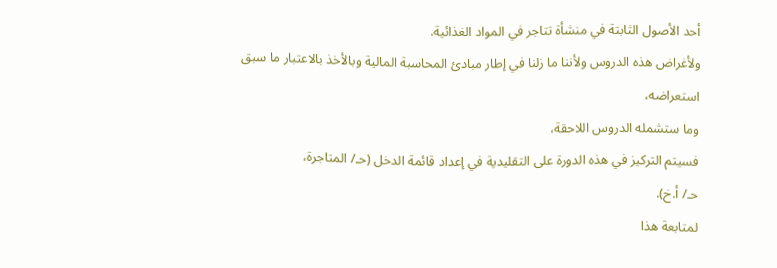أحد الأصول الثابتة في منشأة تتاجر في المواد الغذائية.
ولأغراض هذه الدروس ولأننا ما زلنا في إطار مبادئ المحاسبة المالية وبالأخذ بالاعتبار ما سبق استعراضه،
وما ستشمله الدروس اللاحقة،
فسيتم التركيز في هذه الدورة على التقليدية في إعداد قائمة الدخل (حـ/ المتاجرة،
حـ/ أ.خ).
لمتابعة هذا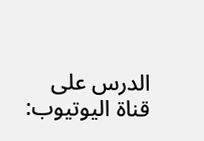الدرس على قناة اليوتيوب: